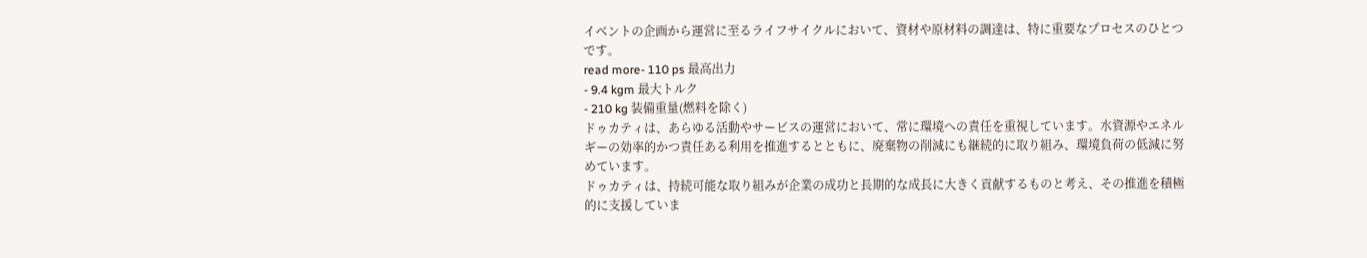イベントの企画から運営に至るライフサイクルにおいて、資材や原材料の調達は、特に重要なプロセスのひとつです。
read more- 110 ps 最高出力
- 9.4 kgm 最大トルク
- 210 kg 装備重量(燃料を除く)
ドゥカティは、あらゆる活動やサービスの運営において、常に環境への責任を重視しています。水資源やエネルギーの効率的かつ責任ある利用を推進するとともに、廃棄物の削減にも継続的に取り組み、環境負荷の低減に努めています。
ドゥカティは、持続可能な取り組みが企業の成功と長期的な成長に大きく貢献するものと考え、その推進を積極的に支援していま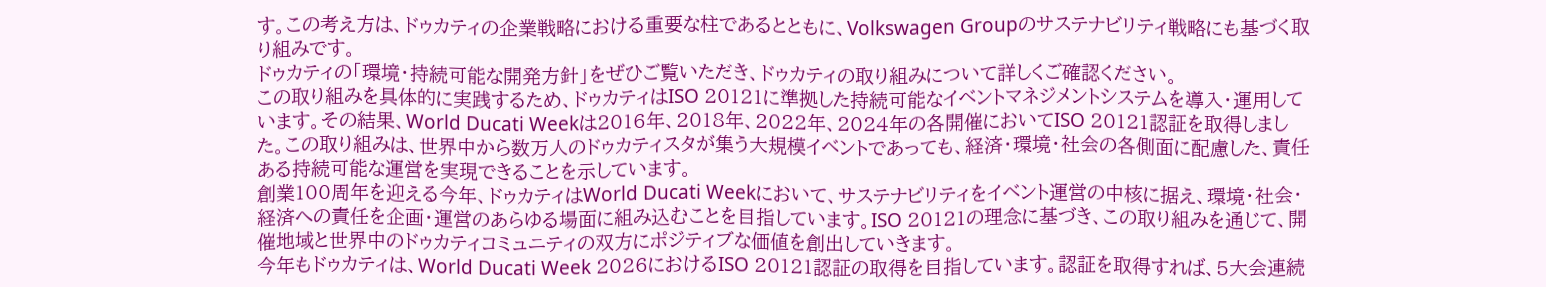す。この考え方は、ドゥカティの企業戦略における重要な柱であるとともに、Volkswagen Groupのサステナビリティ戦略にも基づく取り組みです。
ドゥカティの「環境・持続可能な開発方針」をぜひご覧いただき、ドゥカティの取り組みについて詳しくご確認ください。
この取り組みを具体的に実践するため、ドゥカティはISO 20121に準拠した持続可能なイベントマネジメントシステムを導入・運用しています。その結果、World Ducati Weekは2016年、2018年、2022年、2024年の各開催においてISO 20121認証を取得しました。この取り組みは、世界中から数万人のドゥカティスタが集う大規模イベントであっても、経済・環境・社会の各側面に配慮した、責任ある持続可能な運営を実現できることを示しています。
創業100周年を迎える今年、ドゥカティはWorld Ducati Weekにおいて、サステナビリティをイベント運営の中核に据え、環境・社会・経済への責任を企画・運営のあらゆる場面に組み込むことを目指しています。ISO 20121の理念に基づき、この取り組みを通じて、開催地域と世界中のドゥカティコミュニティの双方にポジティブな価値を創出していきます。
今年もドゥカティは、World Ducati Week 2026におけるISO 20121認証の取得を目指しています。認証を取得すれば、5大会連続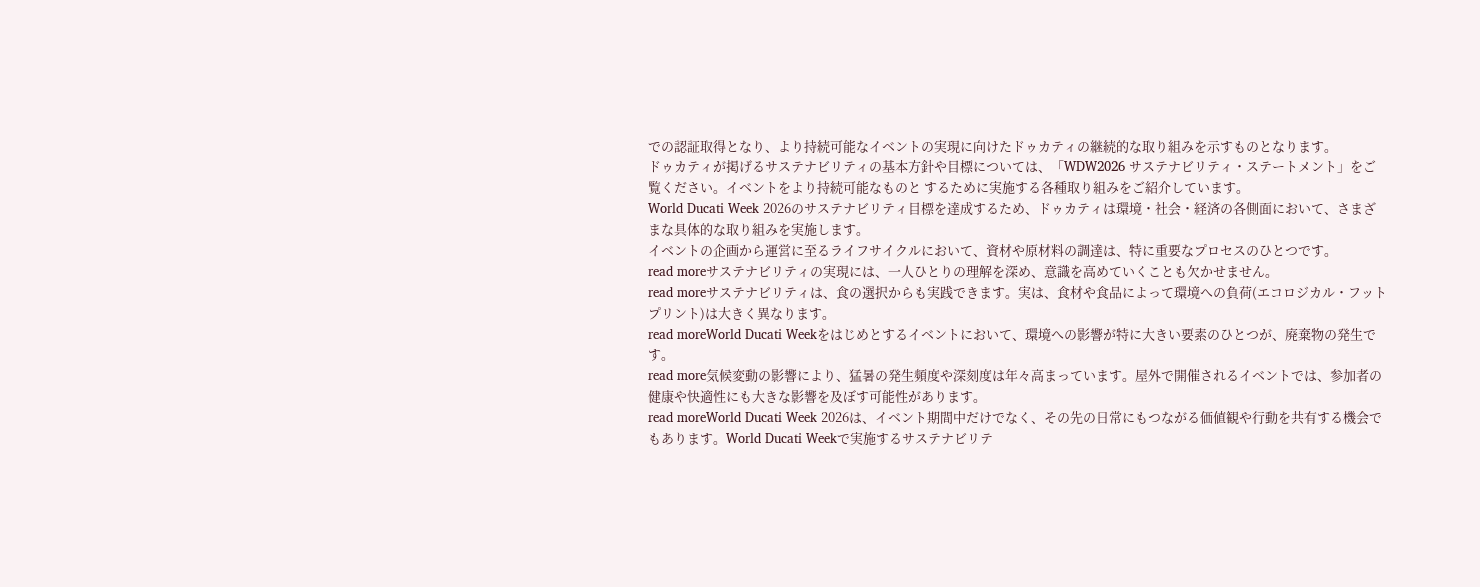での認証取得となり、より持続可能なイベントの実現に向けたドゥカティの継続的な取り組みを示すものとなります。
ドゥカティが掲げるサステナビリティの基本方針や目標については、「WDW2026 サステナビリティ・ステートメント」をご覧ください。イベントをより持続可能なものと するために実施する各種取り組みをご紹介しています。
World Ducati Week 2026のサステナビリティ目標を達成するため、ドゥカティは環境・社会・経済の各側面において、さまざまな具体的な取り組みを実施します。
イベントの企画から運営に至るライフサイクルにおいて、資材や原材料の調達は、特に重要なプロセスのひとつです。
read moreサステナビリティの実現には、一人ひとりの理解を深め、意識を高めていくことも欠かせません。
read moreサステナビリティは、食の選択からも実践できます。実は、食材や食品によって環境への負荷(エコロジカル・フットプリント)は大きく異なります。
read moreWorld Ducati Weekをはじめとするイベントにおいて、環境への影響が特に大きい要素のひとつが、廃棄物の発生です。
read more気候変動の影響により、猛暑の発生頻度や深刻度は年々高まっています。屋外で開催されるイベントでは、参加者の健康や快適性にも大きな影響を及ぼす可能性があります。
read moreWorld Ducati Week 2026は、イベント期間中だけでなく、その先の日常にもつながる価値観や行動を共有する機会でもあります。World Ducati Weekで実施するサステナビリテ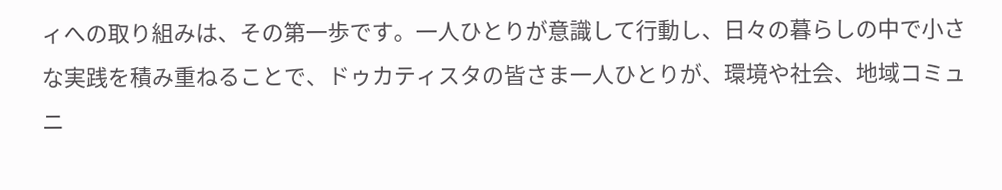ィへの取り組みは、その第一歩です。一人ひとりが意識して行動し、日々の暮らしの中で小さな実践を積み重ねることで、ドゥカティスタの皆さま一人ひとりが、環境や社会、地域コミュニ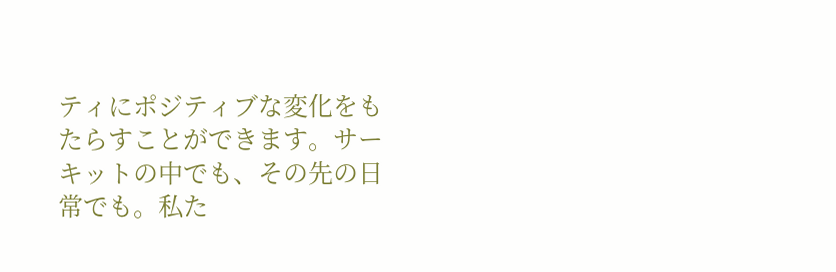ティにポジティブな変化をもたらすことができます。サーキットの中でも、その先の日常でも。私た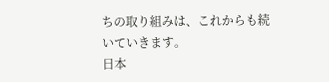ちの取り組みは、これからも続いていきます。
日本